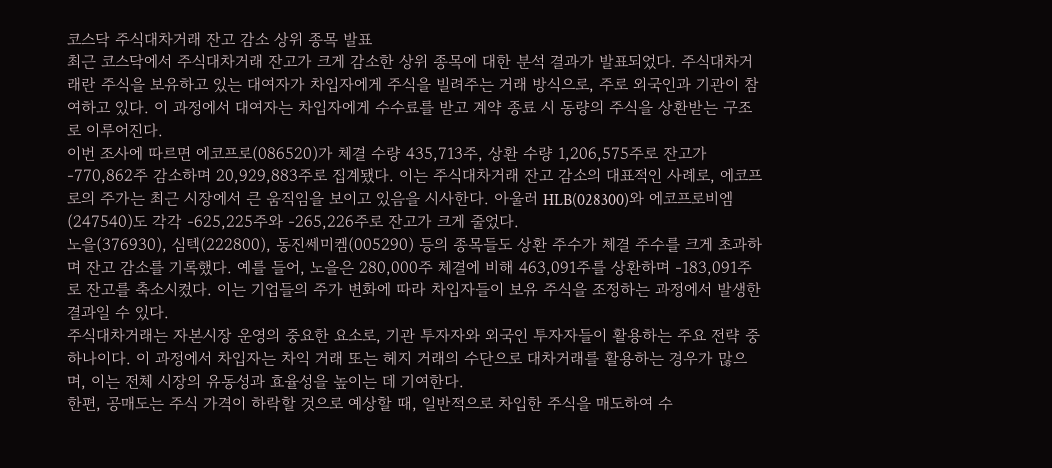코스닥 주식대차거래 잔고 감소 상위 종목 발표
최근 코스닥에서 주식대차거래 잔고가 크게 감소한 상위 종목에 대한 분석 결과가 발표되었다. 주식대차거래란 주식을 보유하고 있는 대여자가 차입자에게 주식을 빌려주는 거래 방식으로, 주로 외국인과 기관이 참여하고 있다. 이 과정에서 대여자는 차입자에게 수수료를 받고 계약 종료 시 동량의 주식을 상환받는 구조로 이루어진다.
이번 조사에 따르면 에코프로(086520)가 체결 수량 435,713주, 상환 수량 1,206,575주로 잔고가 -770,862주 감소하며 20,929,883주로 집계됐다. 이는 주식대차거래 잔고 감소의 대표적인 사례로, 에코프로의 주가는 최근 시장에서 큰 움직임을 보이고 있음을 시사한다. 아울러 HLB(028300)와 에코프로비엠(247540)도 각각 -625,225주와 -265,226주로 잔고가 크게 줄었다.
노을(376930), 심텍(222800), 동진쎄미켐(005290) 등의 종목들도 상환 주수가 체결 주수를 크게 초과하며 잔고 감소를 기록했다. 예를 들어, 노을은 280,000주 체결에 비해 463,091주를 상환하며 -183,091주로 잔고를 축소시켰다. 이는 기업들의 주가 변화에 따라 차입자들이 보유 주식을 조정하는 과정에서 발생한 결과일 수 있다.
주식대차거래는 자본시장 운영의 중요한 요소로, 기관 투자자와 외국인 투자자들이 활용하는 주요 전략 중 하나이다. 이 과정에서 차입자는 차익 거래 또는 헤지 거래의 수단으로 대차거래를 활용하는 경우가 많으며, 이는 전체 시장의 유동성과 효율성을 높이는 데 기여한다.
한편, 공매도는 주식 가격이 하락할 것으로 예상할 때, 일반적으로 차입한 주식을 매도하여 수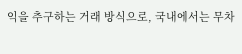익을 추구하는 거래 방식으로, 국내에서는 무차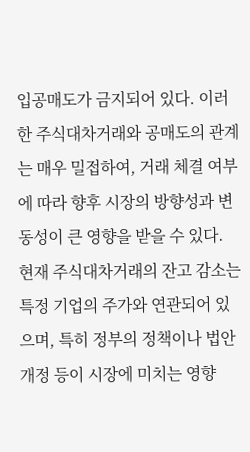입공매도가 금지되어 있다. 이러한 주식대차거래와 공매도의 관계는 매우 밀접하여, 거래 체결 여부에 따라 향후 시장의 방향성과 변동성이 큰 영향을 받을 수 있다.
현재 주식대차거래의 잔고 감소는 특정 기업의 주가와 연관되어 있으며, 특히 정부의 정책이나 법안 개정 등이 시장에 미치는 영향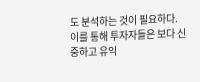도 분석하는 것이 필요하다. 이를 통해 투자자들은 보다 신중하고 유익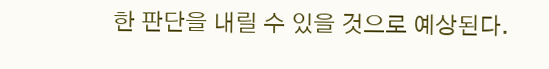한 판단을 내릴 수 있을 것으로 예상된다.